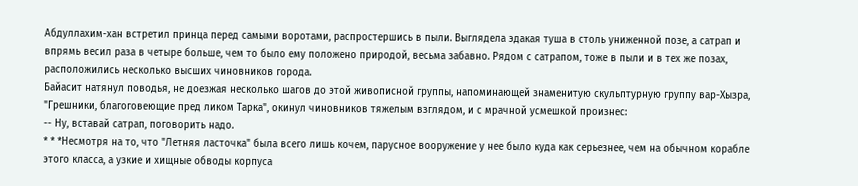Абдуллахим-хан встретил принца перед самыми воротами, распростершись в пыли. Выглядела эдакая туша в столь униженной позе, а сатрап и впрямь весил раза в четыре больше, чем то было ему положено природой, весьма забавно. Рядом с сатрапом, тоже в пыли и в тех же позах, расположились несколько высших чиновников города.
Байасит натянул поводья, не доезжая несколько шагов до этой живописной группы, напоминающей знаменитую скульптурную группу вар-Хызра, "Грешники, благоговеющие пред ликом Тарка", окинул чиновников тяжелым взглядом, и с мрачной усмешкой произнес:
-- Ну, вставай сатрап, поговорить надо.
* * *Несмотря на то, что "Летняя ласточка" была всего лишь кочем, парусное вооружение у нее было куда как серьезнее, чем на обычном корабле этого класса, а узкие и хищные обводы корпуса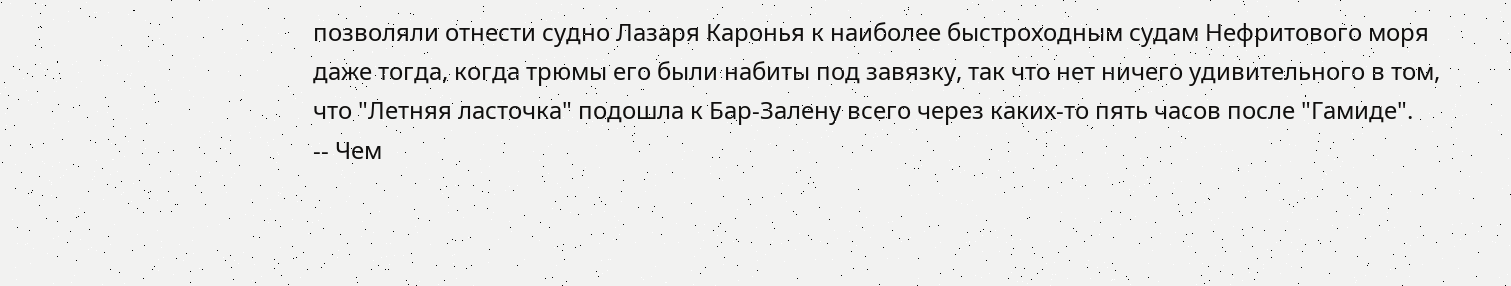позволяли отнести судно Лазаря Каронья к наиболее быстроходным судам Нефритового моря даже тогда, когда трюмы его были набиты под завязку, так что нет ничего удивительного в том, что "Летняя ласточка" подошла к Бар-Залену всего через каких-то пять часов после "Гамиде".
-- Чем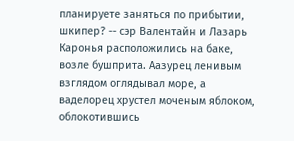планируете заняться по прибытии, шкипер? -- сэр Валентайн и Лазарь Каронья расположились на баке, возле бушприта. Аазурец ленивым взглядом оглядывал море, а ваделорец хрустел моченым яблоком, облокотившись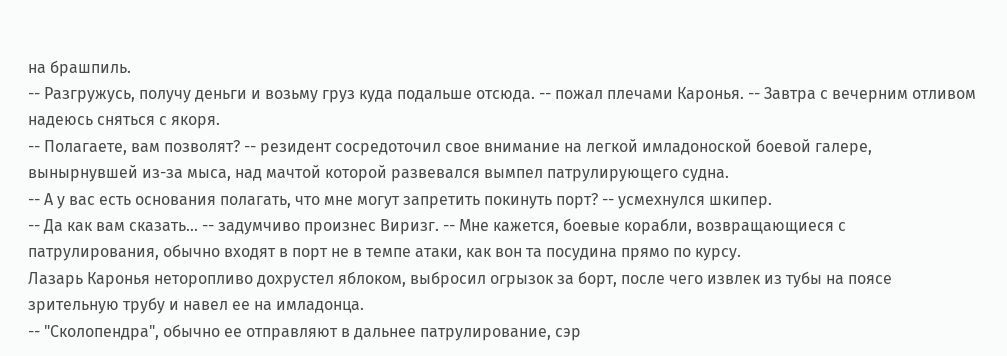на брашпиль.
-- Разгружусь, получу деньги и возьму груз куда подальше отсюда. -- пожал плечами Каронья. -- Завтра с вечерним отливом надеюсь сняться с якоря.
-- Полагаете, вам позволят? -- резидент сосредоточил свое внимание на легкой имладоноской боевой галере, вынырнувшей из-за мыса, над мачтой которой развевался вымпел патрулирующего судна.
-- А у вас есть основания полагать, что мне могут запретить покинуть порт? -- усмехнулся шкипер.
-- Да как вам сказать... -- задумчиво произнес Виризг. -- Мне кажется, боевые корабли, возвращающиеся с патрулирования, обычно входят в порт не в темпе атаки, как вон та посудина прямо по курсу.
Лазарь Каронья неторопливо дохрустел яблоком, выбросил огрызок за борт, после чего извлек из тубы на поясе зрительную трубу и навел ее на имладонца.
-- "Сколопендра", обычно ее отправляют в дальнее патрулирование, сэр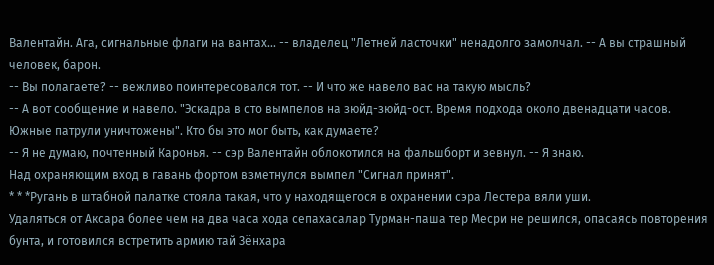Валентайн. Ага, сигнальные флаги на вантах... -- владелец "Летней ласточки" ненадолго замолчал. -- А вы страшный человек, барон.
-- Вы полагаете? -- вежливо поинтересовался тот. -- И что же навело вас на такую мысль?
-- А вот сообщение и навело. "Эскадра в сто вымпелов на зюйд-зюйд-ост. Время подхода около двенадцати часов. Южные патрули уничтожены". Кто бы это мог быть, как думаете?
-- Я не думаю, почтенный Каронья. -- сэр Валентайн облокотился на фальшборт и зевнул. -- Я знаю.
Над охраняющим вход в гавань фортом взметнулся вымпел "Сигнал принят".
* * *Ругань в штабной палатке стояла такая, что у находящегося в охранении сэра Лестера вяли уши.
Удаляться от Аксара более чем на два часа хода сепахасалар Турман-паша тер Месри не решился, опасаясь повторения бунта, и готовился встретить армию тай Зёнхара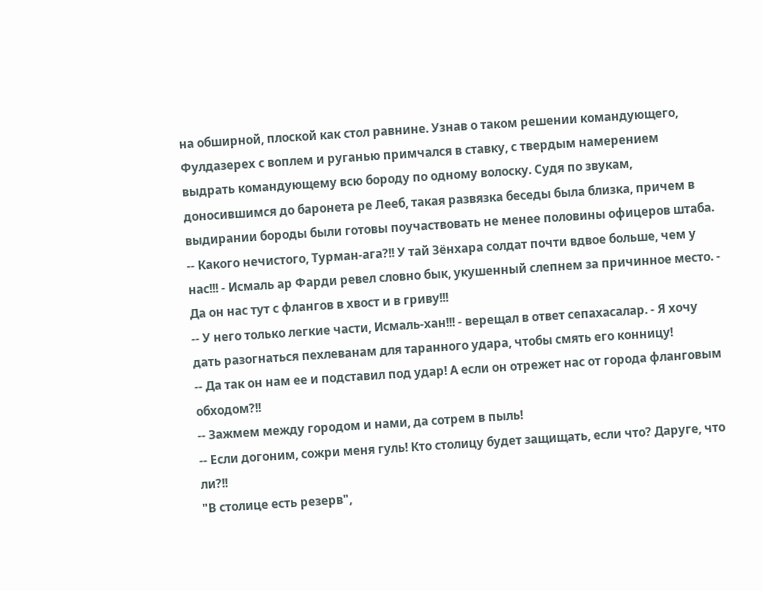на обширной, плоской как стол равнине. Узнав о таком решении командующего, Фулдазерех с воплем и руганью примчался в ставку, с твердым намерением выдрать командующему всю бороду по одному волоску. Судя по звукам, доносившимся до баронета ре Лееб, такая развязка беседы была близка, причем в выдирании бороды были готовы поучаствовать не менее половины офицеров штаба.
-- Какого нечистого, Турман-ага?!! У тай Зёнхара солдат почти вдвое больше, чем у нас!!! - Исмаль ар Фарди ревел словно бык, укушенный слепнем за причинное место. - Да он нас тут с флангов в хвост и в гриву!!!
-- У него только легкие части, Исмаль-хан!!! - верещал в ответ сепахасалар. - Я хочу дать разогнаться пехлеванам для таранного удара, чтобы смять его конницу!
-- Да так он нам ее и подставил под удар! А если он отрежет нас от города фланговым обходом?!!
-- Зажмем между городом и нами, да сотрем в пыль!
-- Если догоним, сожри меня гуль! Кто столицу будет защищать, если что? Даруге, что ли?!!
"В столице есть резерв",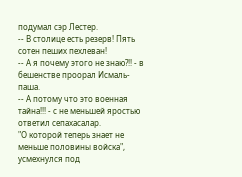подумал сэр Лестер.
-- В столице есть резерв! Пять сотен пеших пехлеван!
-- А я почему этого не знаю?!! - в бешенстве проорал Исмаль-паша.
-- А потому что это военная тайна!!! - с не меньшей яростью ответил сепахасалар.
"О которой теперь знает не меньше половины войска", усмехнулся под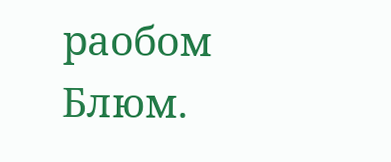раобом Блюм.